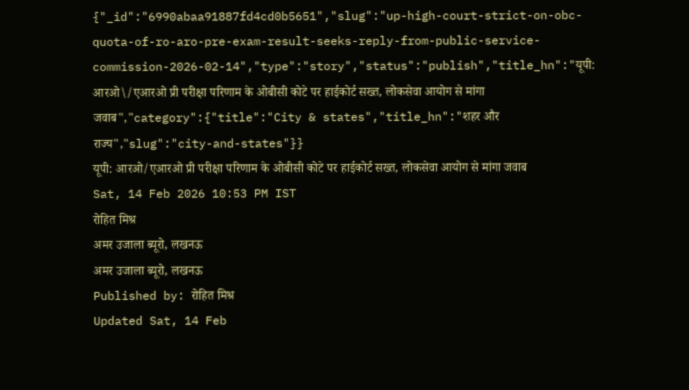{"_id":"6990abaa91887fd4cd0b5651","slug":"up-high-court-strict-on-obc-quota-of-ro-aro-pre-exam-result-seeks-reply-from-public-service-commission-2026-02-14","type":"story","status":"publish","title_hn":"यूपी: आरओ\/एआरओ प्री परीक्षा परिणाम के ओबीसी कोटे पर हाईकोर्ट सख्त, लोकसेवा आयोग से मांगा जवाब","category":{"title":"City & states","title_hn":"शहर और राज्य","slug":"city-and-states"}}
यूपी: आरओ/एआरओ प्री परीक्षा परिणाम के ओबीसी कोटे पर हाईकोर्ट सख्त, लोकसेवा आयोग से मांगा जवाब
Sat, 14 Feb 2026 10:53 PM IST
रोहित मिश्र
अमर उजाला ब्यूरो, लखनऊ
अमर उजाला ब्यूरो, लखनऊ
Published by: रोहित मिश्र
Updated Sat, 14 Feb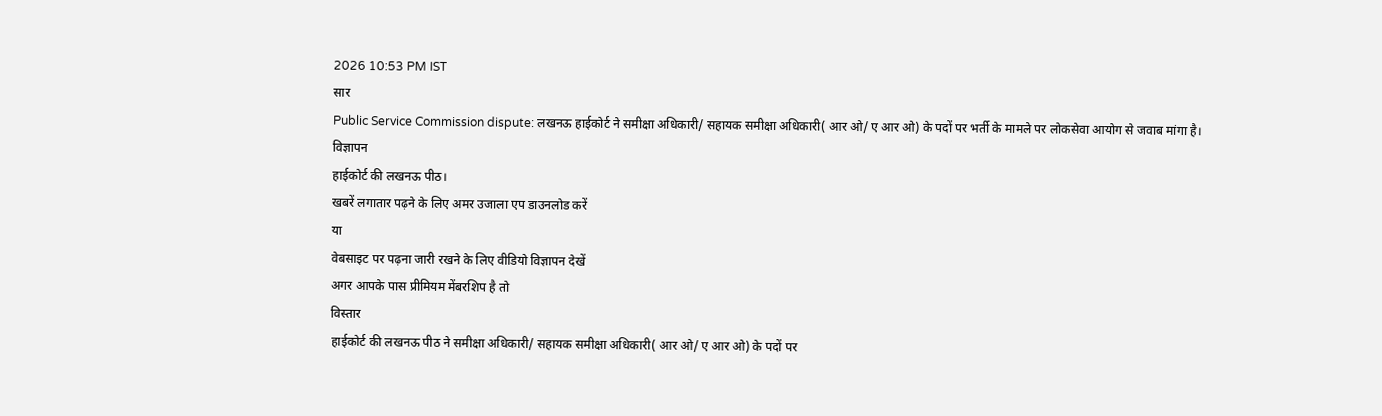2026 10:53 PM IST
सार
Public Service Commission dispute: लखनऊ हाईकोर्ट ने समीक्षा अधिकारी/ सहायक समीक्षा अधिकारी( आर ओ/ ए आर ओ) के पदों पर भर्ती के मामले पर लोकसेवा आयोग से जवाब मांगा है।
विज्ञापन
हाईकोर्ट की लखनऊ पीठ।
खबरें लगातार पढ़ने के लिए अमर उजाला एप डाउनलोड करें
या
वेबसाइट पर पढ़ना जारी रखने के लिए वीडियो विज्ञापन देखें
अगर आपके पास प्रीमियम मेंबरशिप है तो
विस्तार
हाईकोर्ट की लखनऊ पीठ ने समीक्षा अधिकारी/ सहायक समीक्षा अधिकारी( आर ओ/ ए आर ओ) के पदों पर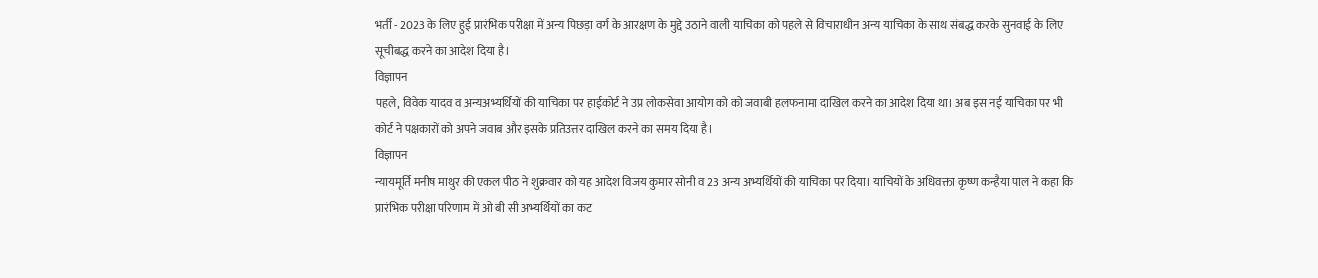भर्ती - 2023 के लिए हुई प्रारंभिक परीक्षा में अन्य पिछड़ा वर्ग के आरक्षण के मुद्दे उठाने वाली याचिका को पहले से विचाराधीन अन्य याचिका के साथ संबद्ध करके सुनवाई के लिए सूचीबद्ध करने का आदेश दिया है।
विज्ञापन
पहले, विवेक यादव व अन्यअभ्यर्थियों की याचिका पर हाईकोर्ट ने उप्र लोकसेवा आयोग को को जवाबी हलफनामा दाखिल करने का आदेश दिया था। अब इस नई याचिका पर भी कोर्ट ने पक्षकारों को अपने जवाब और इसके प्रतिउत्तर दाखिल करने का समय दिया है।
विज्ञापन
न्यायमूर्ति मनीष माथुर की एकल पीठ ने शुक्रवार को यह आदेश विजय कुमार सोनी व 23 अन्य अभ्यर्थियों की याचिका पर दिया। याचियों के अधिवक्ता कृष्ण कन्हैया पाल ने कहा कि प्रारंभिक परीक्षा परिणाम में ओ बी सी अभ्यर्थियों का कट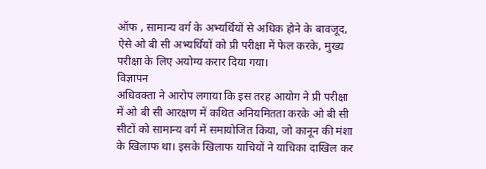ऑफ , सामान्य वर्ग के अभ्यर्थियों से अधिक होने के बावजूद, ऐसे ओ बी सी अभ्यर्थियों को प्री परीक्षा में फेल करके, मुख्य परीक्षा के लिए अयोग्य करार दिया गया।
विज्ञापन
अधिवक्ता ने आरोप लगाया कि इस तरह आयोग ने प्री परीक्षा में ओ बी सी आरक्षण में कथित अनियमितता करके ओ बी सी सीटों को सामान्य वर्ग में समायोजित किया, जो कानून की मंशा के खिलाफ था। इसके खिलाफ याचियों ने याचिका दाखिल कर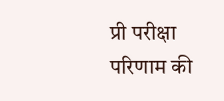प्री परीक्षा परिणाम की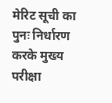मेरिट सूची का पुनः निर्धारण करके मुख्य परीक्षा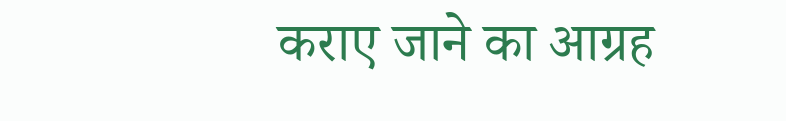कराए जाने का आग्रह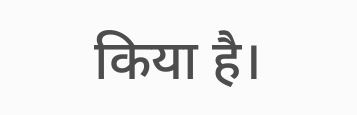किया है।